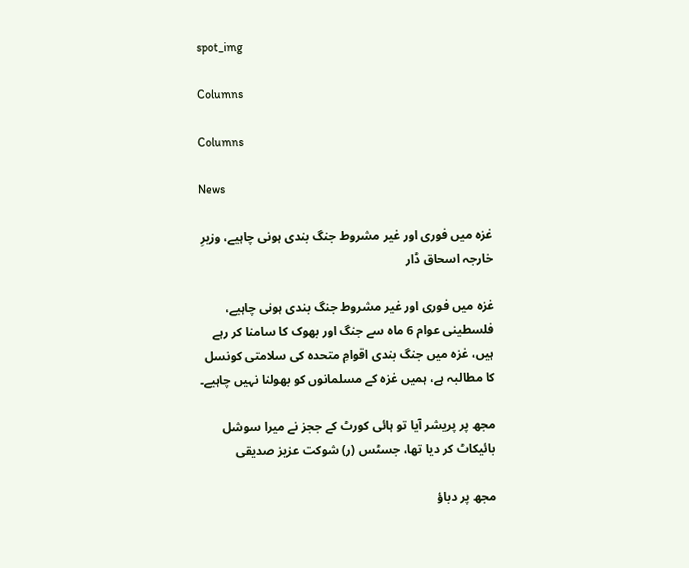spot_img

Columns

Columns

News

غزہ میں فوری اور غیر مشروط جنگ بندی ہونی چاہیے، وزیرِ خارجہ اسحاق ڈار

غزہ میں فوری اور غیر مشروط جنگ بندی ہونی چاہیے، فلسطینی عوام 6 ماہ سے جنگ اور بھوک کا سامنا کر رہے ہیں، غزہ میں جنگ بندی اقوامِ متحدہ کی سلامتی کونسل کا مطالبہ ہے، ہمیں غزہ کے مسلمانوں کو بھولنا نہیں چاہیے۔

مجھ پر پریشر آیا تو ہائی کورٹ کے ججز نے میرا سوشل بائیکاٹ کر دیا تھا، جسٹس (ر) شوکت عزیز صدیقی

مجھ پر دباؤ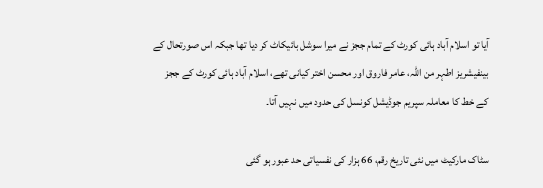آیا تو اسلام آباد ہائی کورٹ کے تمام ججز نے میرا سوشل بائیکاٹ کر دیا تھا جبکہ اس صورتحال کے بینفیشریز اطہر من اللّٰہ، عامر فاروق اور محسن اختر کیانی تھے، اسلام آباد ہائی کورٹ کے ججز کے خط کا معاملہ سپریم جوڈیشل کونسل کی حدود میں نہیں آتا۔

سٹاک مارکیٹ میں نئی تاریخ رقم، 66 ہزار کی نفسیاتی حد عبور ہو گئی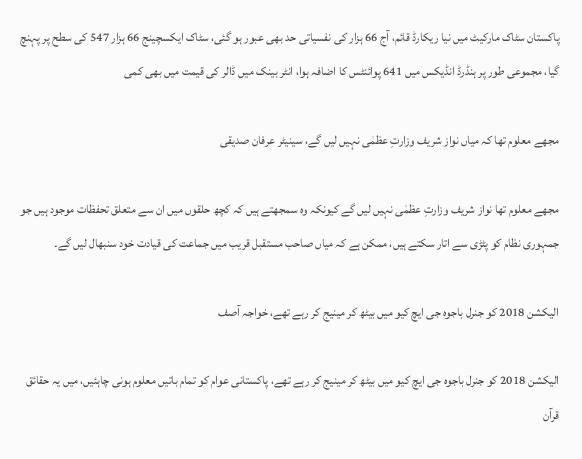پاکستان سٹاک مارکیٹ میں نیا ریکارڈ قائم، آج 66 ہزار کی نفسیاتی حد بھی عبور ہو گئی، سٹاک ایکسچینج 66 ہزار 547 کی سطح پر پہنچ گیا، مجموعی طور پر ہنڈرڈ انڈیکس میں 641 پوائنٹس کا اضافہ ہوا، انٹر بینک میں ڈالر کی قیمت میں بھی کمی

مجھے معلوم تھا کہ میاں نواز شریف وزارتِ عظمٰی نہیں لیں گے، سینیٹر عرفان صدیقی

مجھے معلوم تھا نواز شریف وزارتِ عظمٰی نہیں لیں گے کیونکہ وہ سمجھتے ہیں کہ کچھ حلقوں میں ان سے متعلق تحفظات موجود ہیں جو جمہوری نظام کو پٹڑی سے اتار سکتے ہیں، ممکن ہے کہ میاں صاحب مستقبل قریب میں جماعت کی قیادت خود سنبھال لیں گے۔

الیکشن 2018 کو جنرل باجوہ جی ایچ کیو میں بیٹھ کر مینیج کر رہے تھے، خواجہ آصف

الیکشن 2018 کو جنرل باجوہ جی ایچ کیو میں بیٹھ کر مینیج کر رہے تھے، پاکستانی عوام کو تمام باتیں معلوم ہونی چاہئیں، میں یہ حقائق قرآن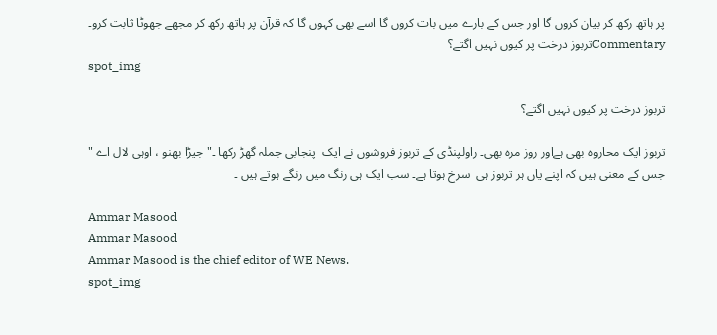پر ہاتھ رکھ کر بیان کروں گا اور جس کے بارے میں بات کروں گا اسے بھی کہوں گا کہ قرآن پر ہاتھ رکھ کر مجھے جھوٹا ثابت کرو۔
Commentaryتربوز درخت پر کیوں نہیں اگتے؟
spot_img

تربوز درخت پر کیوں نہیں اگتے؟

تربوز ایک محاروہ بھی ہےاور روز مرہ بھی۔ راولپنڈی کے تربوز فروشوں نے ایک  پنجابی جملہ گھڑ رکھا ۔" جیڑا بھنو ، اوہی لال اے "  جس کے معنی ہیں کہ اپنے یاں ہر تربوز ہی  سرخ ہوتا ہے۔ سب ایک ہی رنگ میں رنگے ہوتے ہیں ۔

Ammar Masood
Ammar Masood
Ammar Masood is the chief editor of WE News.
spot_img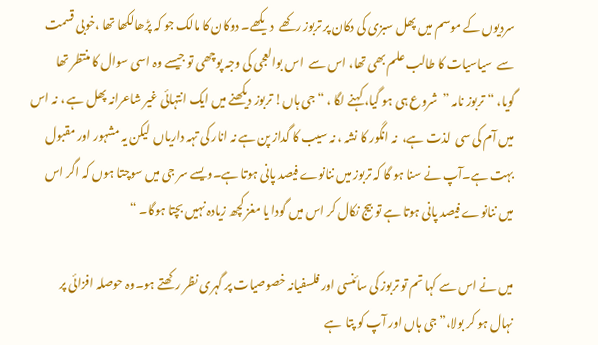سردیوں کے موسم میں پھل سبزی کی دکان پر تربوز رکھے  دیکھے۔ دوکان کا مالک جو کہ پڑھالکھا تھا ،خوبی قسمت سے  سیاسیات کا طالب علم بھی تھا، اس سے  اس بوالعجی کی وجہ پوچھی تو جیسے وہ اسی سوال کا منتظر تھا گویا، “تربوز نامہ ”  شروع ہی ہو گیا، کہنے لگا ، “جی ہاں! تربوز دیکھنے میں ایک انتہائی غیر شاعرانہ پھل ہے ، نہ اس میں آم کی سی  لذت ہے،  نہ انگور کا نشہ ، نہ سیب کا گداز پن ہے نہ انار کی تہہ داریاں  لیکن یہ مشہور اور مقبول بہت ہے۔آپ نے سنا ہو گا کہ تربوز میں ننانوے فیصد پانی ہوتا ہے۔ویسے سر جی میں سوچتا ہوں کہ اگر اس میں ننانوے فیصد پانی ہوتا ہے تو بیج نکال کر اس میں گودا یا مغز کچھ زیادہ نہیں بچتا ہوگا۔ “

میں نے اس سے کہا تم تو تربوز کی سائنسی اور فلسفیانہ خصوصیات پر گہری نظر رکھتے ہو۔وہ حوصلہ افزائی پر نہال ہو کر بولا،”جی ہاں اور آپ کو پتا  ہے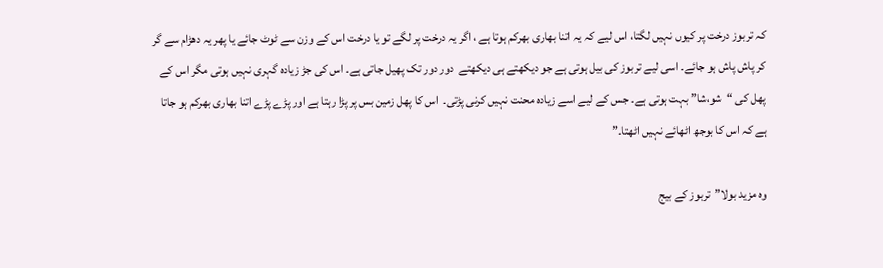کہ تربوز درخت پر کیوں نہیں لگتا، اس لیے کہ یہ اتنا بھاری بھرکم ہوتا ہے ، اگر یہ درخت پر لگے تو یا درخت اس کے وزن سے ٹوٹ جائے یا پھر یہ دھڑام سے گر کر پاش پاش ہو جائے۔ اسی لیے تربوز کی بیل ہوتی ہے جو دیکھتے ہی دیکھتے  دور دور تک پھیل جاتی ہے۔ اس کی جڑ زیادہ گہری نہیں ہوتی مگر اس کے پھل کی “شو،شا” بہت ہوتی ہے۔ جس کے لیے اسے زیادہ محنت نہیں کرنی پڑتی۔  اس کا پھل زمین بس پر پڑا رہتا ہے اور پڑے پڑے اتنا بھاری بھرکم ہو جاتا ہے کہ اس کا بوجھ اٹھائے نہیں اٹھتا۔”

وہ مزید بولا”تربوز کے بیج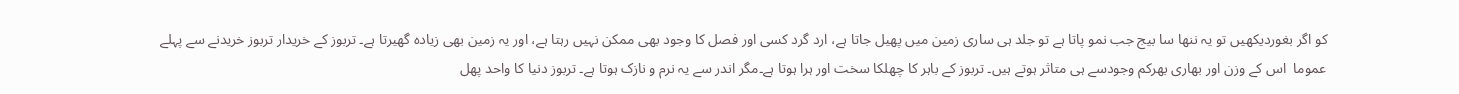کو اگر بغوردیکھیں تو یہ ننھا سا بیج جب نمو پاتا ہے تو جلد ہی ساری زمین میں پھیل جاتا ہے، ارد گرد کسی اور فصل کا وجود بھی ممکن نہیں رہتا ہے، اور یہ زمین بھی زیادہ گھیرتا ہے۔ تربوز کے خریدار تربوز خریدنے سے پہلے عموما  اس کے وزن اور بھاری بھرکم وجودسے ہی متاثر ہوتے ہیں۔ تربوز کے باہر کا چھلکا سخت اور ہرا ہوتا ہے۔مگر اندر سے یہ نرم و نازک ہوتا ہے۔ تربوز دنیا کا واحد پھل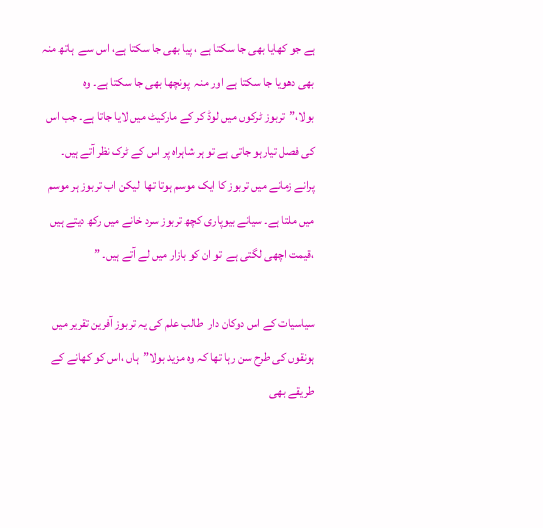ہے جو کھایا بھی جا سکتا ہے ، پیا بھی جا سکتا ہے، اس سے  ہاتھ منہ بھی دھویا جا سکتا ہے اور منہ  پونچھا بھی جا سکتا ہے۔ وہ بولا،”تربوز ٹرکوں میں لوڈ کر کے مارکیٹ میں لایا جاتا ہے۔ جب اس کی فصل تیارہو جاتی ہے تو ہر شاہراہ پر اس کے ٹرک نظر آتے ہیں۔ پرانے زمانے میں تربوز کا ایک موسم ہوتا تھا  لیکن اب تربوز ہر موسم میں ملتا ہے۔ سیانے بیوپاری کچھ تربوز سرد خانے میں رکھ دیتے ہیں ،قیمت اچھی لگتی ہے  تو ان کو بازار میں لے آتے ہیں۔ ”

سیاسیات کے اس دوکان دار  طالب علم کی یہ تربوز آفرین تقریر میں ہونقوں کی طرح سن رہا تھا کہ وہ مزید بولا”ہاں ،اس کو کھانے کے طریقے بھی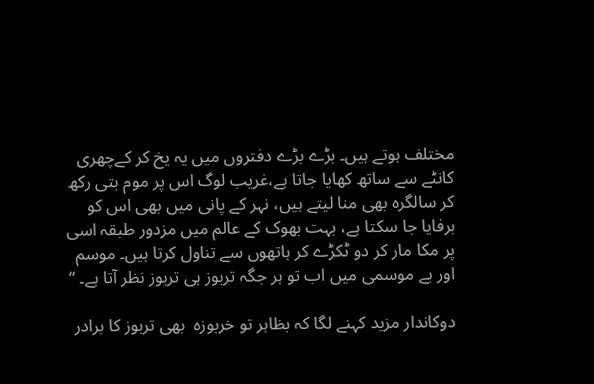مختلف ہوتے ہیں۔ بڑے بڑے دفتروں میں یہ یخ کر کےچھری کانٹے سے ساتھ کھایا جاتا ہے،غریب لوگ اس پر موم بتی رکھ کر سالگرہ بھی منا لیتے ہیں، نہر کے پانی میں بھی اس کو برفایا جا سکتا ہے، بہت بھوک کے عالم میں مزدور طبقہ اسی پر مکا مار کر دو ٹکڑے کر ہاتھوں سے تناول کرتا ہیں۔ موسم اور بے موسمی میں اب تو ہر جگہ تربوز ہی تربوز نظر آتا ہے۔ “

دوکاندار مزید کہنے لگا کہ بظاہر تو خربوزہ  بھی تربوز کا برادر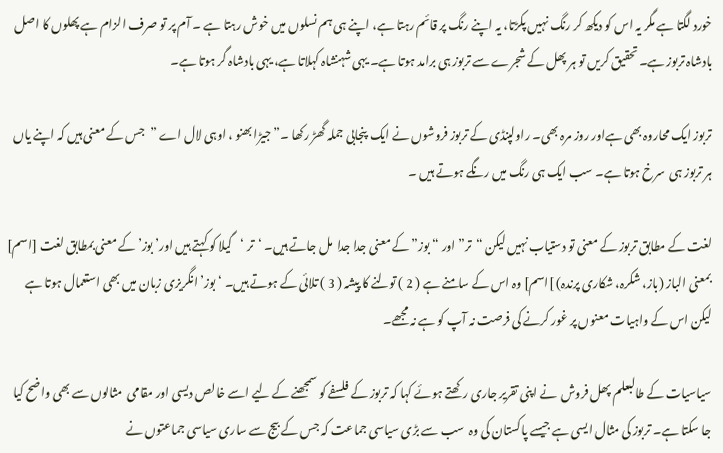خورد لگتا ہے مگر یہ اس کو دیکھ کر رنگ نہیں پکڑتا، یہ اپنے رنگ پر قائم رہتا ہے، اپنے ہی ہم نسلوں میں خوش رہتا ہے ۔ آم پر تو صرف الزام ہے پھلوں کا اصل بادشاہ تربوز ہے۔ تحقیق کریں تو ہر پھل کے شجرے سے تربوز ہی برامد ہوتا ہے۔ یہی شہنشاہ کہلاتا ہے، یہی بادشاہ گر ہوتا ہے۔

تربوز ایک محاروہ بھی ہےاور روز مرہ بھی۔ راولپنڈی کے تربوز فروشوں نے ایک  پنجابی جملہ گھڑ رکھا ۔” جیڑا بھنو ، اوہی لال اے ”  جس کے معنی ہیں کہ اپنے یاں ہر تربوز ہی  سرخ ہوتا ہے۔ سب ایک ہی رنگ میں رنگے ہوتے ہیں ۔

لغت کے مطابق تربوز کے معنی تو دستیاب نہیں لیکن “تر” اور “بوز” کے معنی جدا جدا  مل جاتے ہیں۔ ‘تر ‘گیلا کو کہتے ہیں اور’ بوز’ کے معنی بمطابق لغت [اسم] بمعنی الباز (باز، شکرہ، شکاری پرندہ) ]اسم] وہ اس کے سامنے ہے ( 2 ) تولنے کا پیشہ ( 3 ) تلائی کے ہوتے ہیں۔ ‘بوز’ انگریزی زبان میں بھی استعمال ہوتا ہے لیکن اس کے واہیات معنوں پر غور کرنے کی فرصت نہ آپ کو ہے نہ مجھے۔

سیاسیات کے طالبعلم پھل فروش  نے اپنی تقریر جاری رکھتے ہوئے کہا کہ تربوز کے فلسفے کو سمجھنے کے لیے اسے خالص دیسی اور مقامی  مثالوں سے بھی واضح کیا جا سکتا ہے۔ تربوز کی مثال ایسی ہے جیسے پاکستان کی وہ  سب سے بڑی سیاسی جماعت کہ جس کے بیج سے ساری سیاسی جماعتوں نے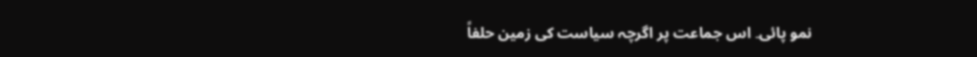نمو پائی۔ اس جماعت پر اگرچہ سیاست کی زمین حلفاً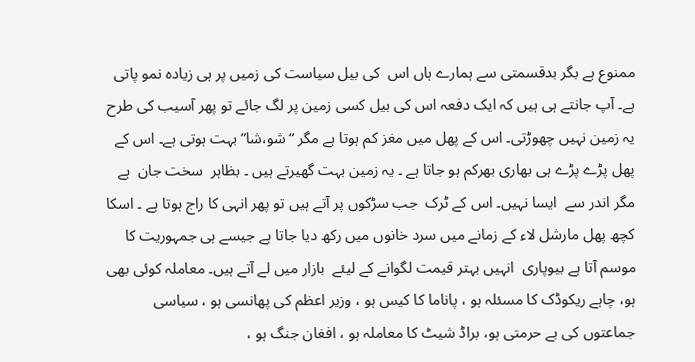ممنوع ہے بگر بدقسمتی سے ہمارے ہاں اس  کی بیل سیاست کی زمیں پر ہی زیادہ نمو پاتی ہے۔ آپ جانتے ہی ہیں کہ ایک دفعہ اس کی بیل کسی زمین پر لگ جائے تو پھر آسیب کی طرح یہ زمین نہیں چھوڑتی۔ اس کے پھل میں مغز کم ہوتا ہے مگر “شو،شا” بہت ہوتی ہے۔ اس کے پھل پڑے پڑے ہی بھاری بھرکم ہو جاتا ہے ۔ یہ زمین بہت گھیرتے ہیں ۔ بظاہر  سخت جان  ہے  مگر اندر سے  ایسا نہیں۔ اس کے ٹرک  جب سڑکوں پر آتے ہیں تو پھر انہی کا راج ہوتا ہے ۔ اسکا کچھ پھل مارشل لاء کے زمانے میں سرد خانوں میں رکھ دیا جاتا ہے جیسے ہی جمہوریت کا موسم آتا ہے بیوپاری  انہیں بہتر قیمت لگوانے کے لیئے  بازار میں لے آتے ہیں۔ معاملہ کوئی بھی ہو، چاہے ریکوڈک کا مسئلہ ہو ، پاناما کا کیس ہو ، وزیر اعظم کی پھانسی ہو ، سیاسی جماعتوں کی بے حرمتی ہو، براڈ شیٹ کا معاملہ ہو ، افغان جنگ ہو ،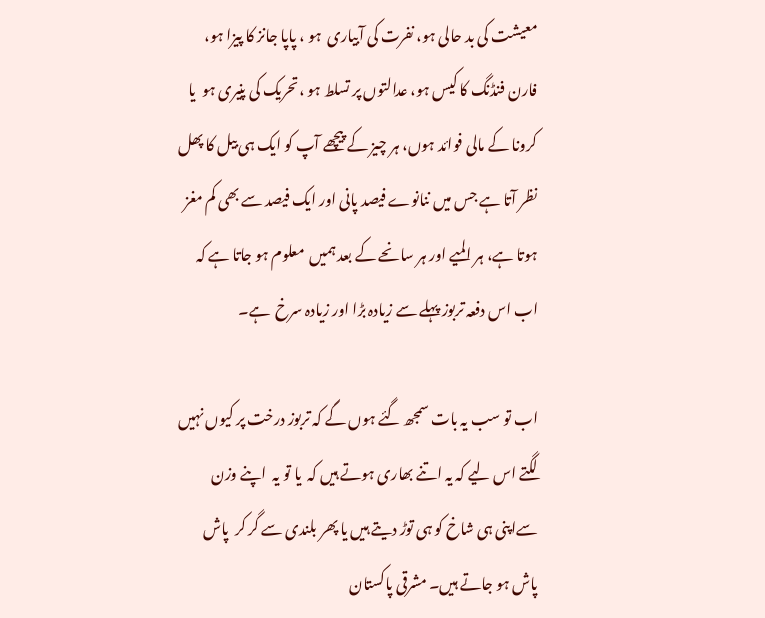معیشت کی بد حالی ہو، نفرت کی آبیاری  ہو ، پاپا جانز کا پیزا ہو، فارن فنڈنگ کا کیس ہو، عدالتوں پر تسلط ہو ،تحریک کی پنیری ہو  یا کرونا کے مالی فوائد ہوں، ہر چیز کے پیچھے آپ کو ایک ہی بیل کا پھل نظر آتا ہے جس میں ننانوے فیصد پانی اور ایک فیصد سے بھی کم مغز ہوتا ہے، ہر المیے اور ہر سانحے کے بعد ہمیں  معلوم ہو جاتا ہے کہ اب اس دفعہ تربوز پہلے سے زیادہ بڑا اور زیادہ سرخ  ہے۔

اب تو سب یہ بات سمجھ گئے ہوں گے کہ تربوز درخت پر کیوں نہیں لگتے اس لیے کہ یہ اتنے بھاری ہوتے ہیں کہ  یا تو یہ  اپنے وزن سےاپنی ہی شاخ کو ہی توڑ دیتے ہیں یا پھر بلندی سے گر کر  پاش پاش ہو جاتے ہیں۔ مشرقی پاکستان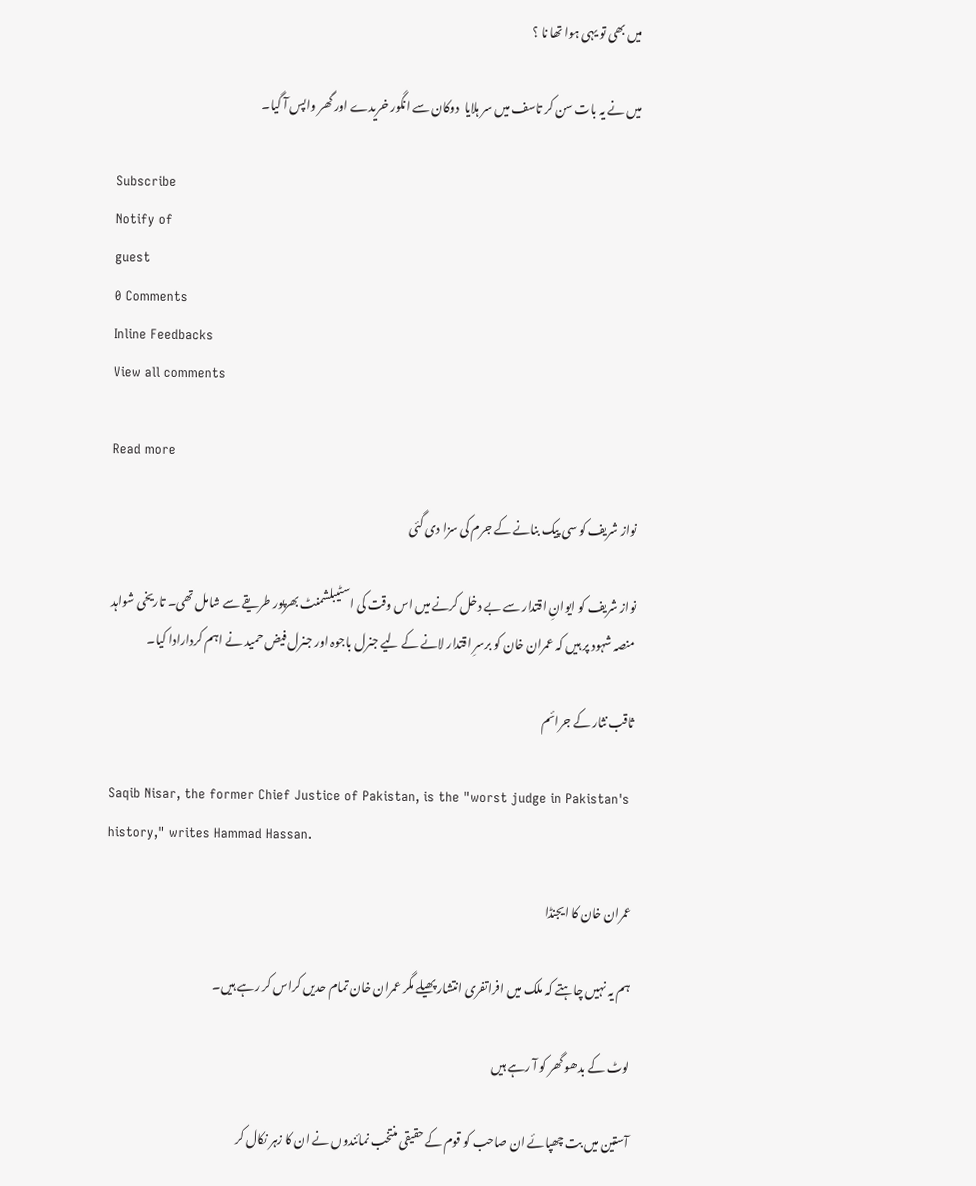میں بھی تو یہی ہوا تھا نا ؟

میں نے یہ بات سن کر تاسف میں سر ہلایا  دوکان سے انگور خریدے اور گھر واپس آ گیا۔

Subscribe
Notify of
guest
0 Comments
Inline Feedbacks
View all comments

Read more

نواز شریف کو سی پیک بنانے کے جرم کی سزا دی گئی

نواز شریف کو ایوانِ اقتدار سے بے دخل کرنے میں اس وقت کی اسٹیبلشمنٹ بھرپور طریقے سے شامل تھی۔ تاریخی شواہد منصہ شہود پر ہیں کہ عمران خان کو برسرِ اقتدار لانے کے لیے جنرل باجوہ اور جنرل فیض حمید نے اہم کردارادا کیا۔

ثاقب نثار کے جرائم

Saqib Nisar, the former Chief Justice of Pakistan, is the "worst judge in Pakistan's history," writes Hammad Hassan.

عمران خان کا ایجنڈا

ہم یہ نہیں چاہتے کہ ملک میں افراتفری انتشار پھیلے مگر عمران خان تمام حدیں کراس کر رہے ہیں۔

لوٹ کے بدھو گھر کو آ رہے ہیں

آستین میں بت چھپائے ان صاحب کو قوم کے حقیقی منتخب نمائندوں نے ان کا زہر نکال کر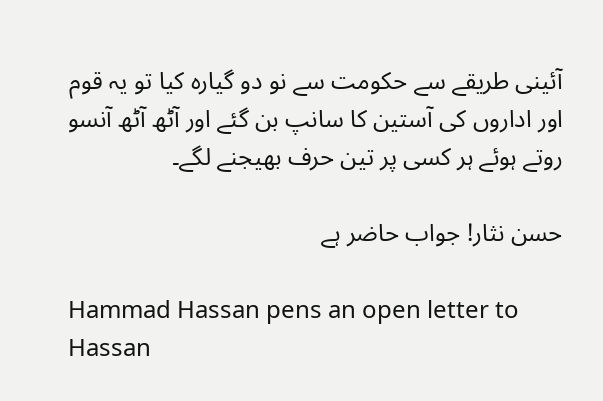آئینی طریقے سے حکومت سے نو دو گیارہ کیا تو یہ قوم اور اداروں کی آستین کا سانپ بن گئے اور آٹھ آٹھ آنسو روتے ہوئے ہر کسی پر تین حرف بھیجنے لگے۔

حسن نثار! جواب حاضر ہے

Hammad Hassan pens an open letter to Hassan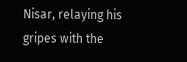Nisar, relaying his gripes with the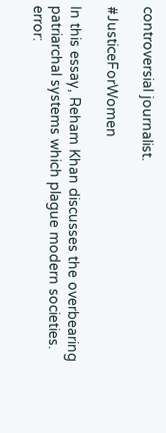controversial journalist.

#JusticeForWomen

In this essay, Reham Khan discusses the overbearing patriarchal systems which plague modern societies.
error: